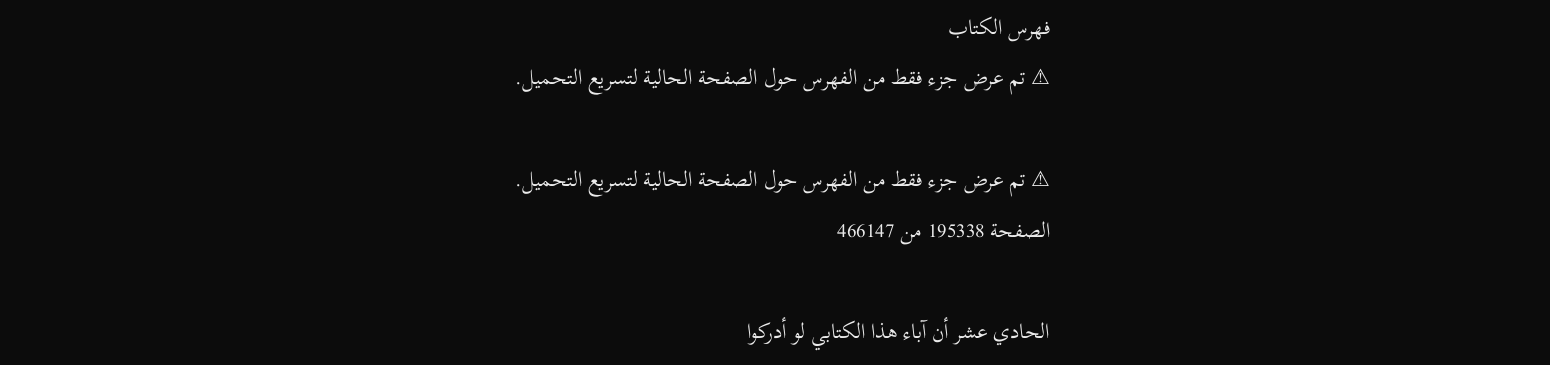فهرس الكتاب
⚠ تم عرض جزء فقط من الفهرس حول الصفحة الحالية لتسريع التحميل.

⚠ تم عرض جزء فقط من الفهرس حول الصفحة الحالية لتسريع التحميل.
الصفحة 195338 من 466147

الحادي عشر أن آباء هذا الكتابي لو أدركوا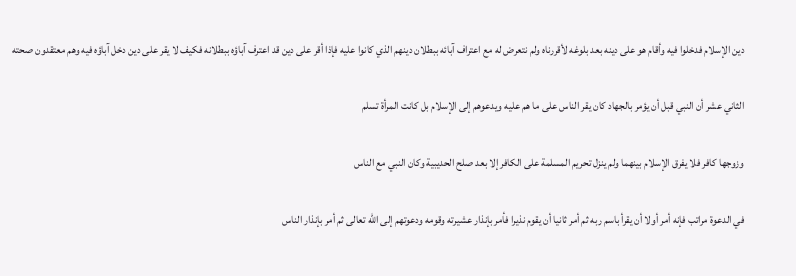دين الإسلام فدخلوا فيه وأقام هو على دينه بعد بلوغه لأقررناه ولم نتعرض له مع اعتراف آبائه ببطلان دينهم الذي كانوا عليه فإذا أقر على دين قد اعترف آباؤه ببطلانه فكيف لا يقر على دين دخل آباؤه فيه وهم معتقدون صحته

الثاني عشر أن النبي قبل أن يؤمر بالجهاد كان يقر الناس على ما هم عليه ويدعوهم إلى الإسلام بل كانت المرأة تسلم

وزوجها كافر فلا يفرق الإسلام بينهما ولم ينزل تحريم المسلمة على الكافر إلا بعد صلح الحديبية وكان النبي مع الناس

في الدعوة مراتب فإنه أمر أولا أن يقرأ باسم ربه ثم أمر ثانيا أن يقوم نذيرا فأمر بإنذار عشيرته وقومه ودعوتهم إلى الله تعالى ثم أمر بإنذار الناس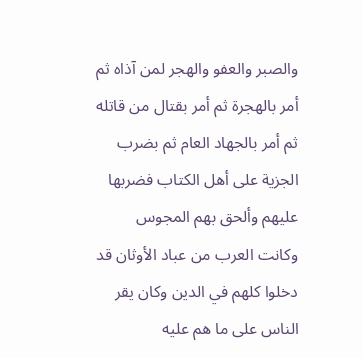والصبر والعفو والهجر لمن آذاه ثم أمر بالهجرة ثم أمر بقتال من قاتله ثم أمر بالجهاد العام ثم بضرب الجزية على أهل الكتاب فضربها عليهم وألحق بهم المجوس وكانت العرب من عباد الأوثان قد دخلوا كلهم في الدين وكان يقر الناس على ما هم عليه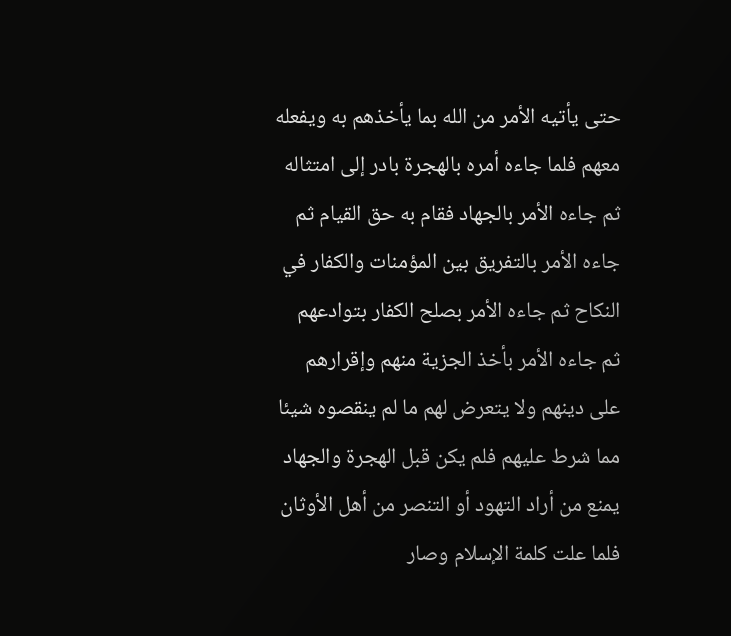حتى يأتيه الأمر من الله بما يأخذهم به ويفعله معهم فلما جاءه أمره بالهجرة بادر إلى امتثاله ثم جاءه الأمر بالجهاد فقام به حق القيام ثم جاءه الأمر بالتفريق بين المؤمنات والكفار في النكاح ثم جاءه الأمر بصلح الكفار بتوادعهم ثم جاءه الأمر بأخذ الجزية منهم وإقرارهم على دينهم ولا يتعرض لهم ما لم ينقصوه شيئا مما شرط عليهم فلم يكن قبل الهجرة والجهاد يمنع من أراد التهود أو التنصر من أهل الأوثان فلما علت كلمة الإسلام وصار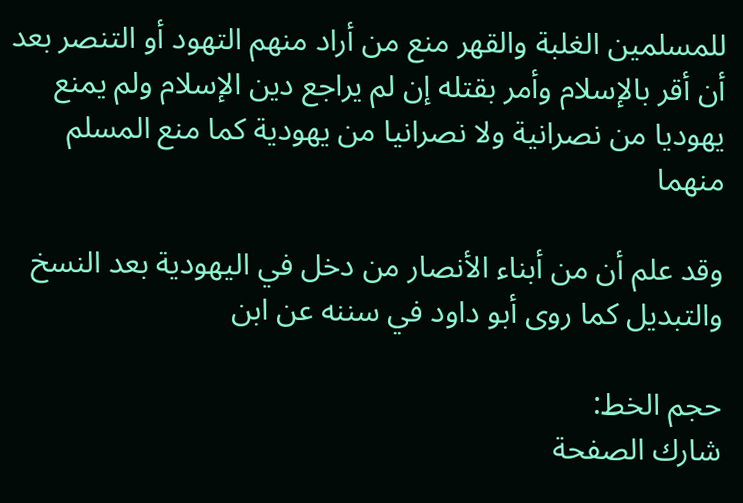للمسلمين الغلبة والقهر منع من أراد منهم التهود أو التنصر بعد أن أقر بالإسلام وأمر بقتله إن لم يراجع دين الإسلام ولم يمنع يهوديا من نصرانية ولا نصرانيا من يهودية كما منع المسلم منهما

وقد علم أن من أبناء الأنصار من دخل في اليهودية بعد النسخ والتبديل كما روى أبو داود في سننه عن ابن

حجم الخط:
شارك الصفحة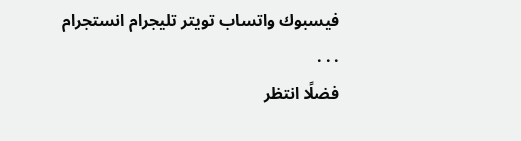فيسبوك واتساب تويتر تليجرام انستجرام
. . .
فضلًا انتظر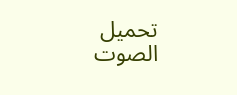تحميل الصوت